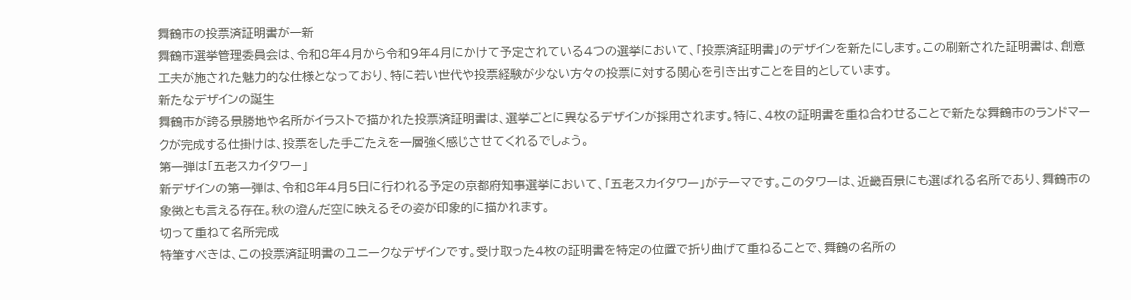舞鶴市の投票済証明書が一新
舞鶴市選挙管理委員会は、令和8年4月から令和9年4月にかけて予定されている4つの選挙において、「投票済証明書」のデザインを新たにします。この刷新された証明書は、創意工夫が施された魅力的な仕様となっており、特に若い世代や投票経験が少ない方々の投票に対する関心を引き出すことを目的としています。
新たなデザインの誕生
舞鶴市が誇る景勝地や名所がイラストで描かれた投票済証明書は、選挙ごとに異なるデザインが採用されます。特に、4枚の証明書を重ね合わせることで新たな舞鶴市のランドマークが完成する仕掛けは、投票をした手ごたえを一層強く感じさせてくれるでしょう。
第一弾は「五老スカイタワー」
新デザインの第一弾は、令和8年4月5日に行われる予定の京都府知事選挙において、「五老スカイタワー」がテーマです。このタワーは、近畿百景にも選ばれる名所であり、舞鶴市の象徴とも言える存在。秋の澄んだ空に映えるその姿が印象的に描かれます。
切って重ねて名所完成
特筆すべきは、この投票済証明書のユニークなデザインです。受け取った4枚の証明書を特定の位置で折り曲げて重ねることで、舞鶴の名所の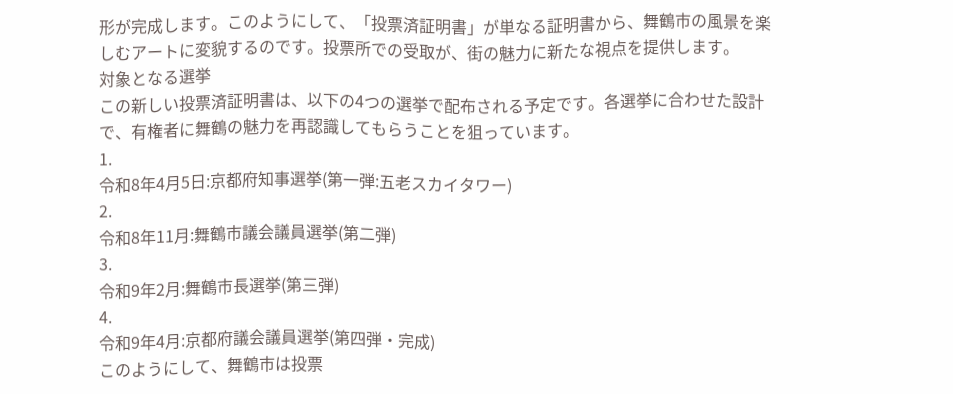形が完成します。このようにして、「投票済証明書」が単なる証明書から、舞鶴市の風景を楽しむアートに変貌するのです。投票所での受取が、街の魅力に新たな視点を提供します。
対象となる選挙
この新しい投票済証明書は、以下の4つの選挙で配布される予定です。各選挙に合わせた設計で、有権者に舞鶴の魅力を再認識してもらうことを狙っています。
1.
令和8年4月5日:京都府知事選挙(第一弾:五老スカイタワー)
2.
令和8年11月:舞鶴市議会議員選挙(第二弾)
3.
令和9年2月:舞鶴市長選挙(第三弾)
4.
令和9年4月:京都府議会議員選挙(第四弾・完成)
このようにして、舞鶴市は投票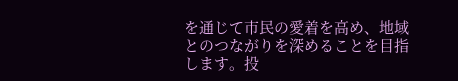を通じて市民の愛着を高め、地域とのつながりを深めることを目指します。投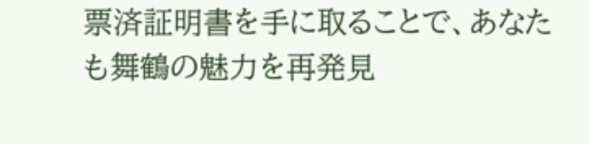票済証明書を手に取ることで、あなたも舞鶴の魅力を再発見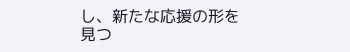し、新たな応援の形を見つ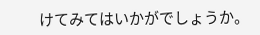けてみてはいかがでしょうか。